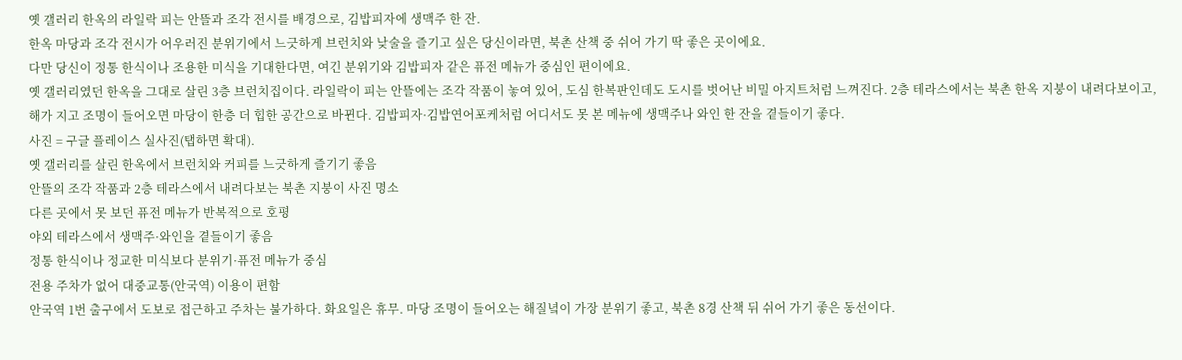옛 갤러리 한옥의 라일락 피는 안뜰과 조각 전시를 배경으로, 김밥피자에 생맥주 한 잔.
한옥 마당과 조각 전시가 어우러진 분위기에서 느긋하게 브런치와 낮술을 즐기고 싶은 당신이라면, 북촌 산책 중 쉬어 가기 딱 좋은 곳이에요.
다만 당신이 정통 한식이나 조용한 미식을 기대한다면, 여긴 분위기와 김밥피자 같은 퓨전 메뉴가 중심인 편이에요.
옛 갤러리였던 한옥을 그대로 살린 3층 브런치집이다. 라일락이 피는 안뜰에는 조각 작품이 놓여 있어, 도심 한복판인데도 도시를 벗어난 비밀 아지트처럼 느껴진다. 2층 테라스에서는 북촌 한옥 지붕이 내려다보이고, 해가 지고 조명이 들어오면 마당이 한층 더 힙한 공간으로 바뀐다. 김밥피자·김밥연어포케처럼 어디서도 못 본 메뉴에 생맥주나 와인 한 잔을 곁들이기 좋다.
사진 = 구글 플레이스 실사진(탭하면 확대).
옛 갤러리를 살린 한옥에서 브런치와 커피를 느긋하게 즐기기 좋음
안뜰의 조각 작품과 2층 테라스에서 내려다보는 북촌 지붕이 사진 명소
다른 곳에서 못 보던 퓨전 메뉴가 반복적으로 호평
야외 테라스에서 생맥주·와인을 곁들이기 좋음
정통 한식이나 정교한 미식보다 분위기·퓨전 메뉴가 중심
전용 주차가 없어 대중교통(안국역) 이용이 편함
안국역 1번 출구에서 도보로 접근하고 주차는 불가하다. 화요일은 휴무. 마당 조명이 들어오는 해질녘이 가장 분위기 좋고, 북촌 8경 산책 뒤 쉬어 가기 좋은 동선이다.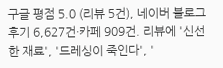구글 평점 5.0 (리뷰 5건), 네이버 블로그 후기 6,627건·카페 909건. 리뷰에 '신선한 재료', '드레싱이 죽인다', '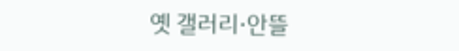옛 갤러리·안뜰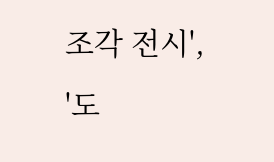조각 전시', '도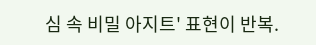심 속 비밀 아지트' 표현이 반복.